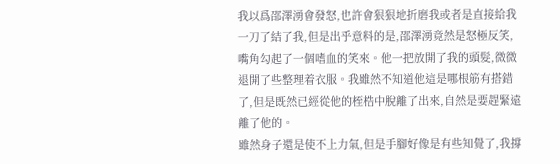我以爲邵澤湧會發怒,也許會狠狠地折磨我或者是直接給我一刀了結了我,但是出乎意料的是,邵澤湧竟然是怒極反笑,嘴角勾起了一個嗜血的笑來。他一把放開了我的頭髮,微微退開了些整理着衣服。我雖然不知道他這是哪根筋有搭錯了,但是既然已經從他的桎梏中脫離了出來,自然是要趕緊遠離了他的。
雖然身子還是使不上力氣,但是手腳好像是有些知覺了,我撐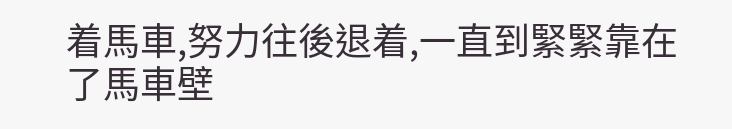着馬車,努力往後退着,一直到緊緊靠在了馬車壁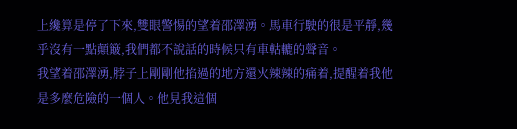上纔算是停了下來,雙眼警惕的望着邵澤湧。馬車行駛的很是平靜,幾乎沒有一點顛簸,我們都不說話的時候只有車軲轆的聲音。
我望着邵澤湧,脖子上剛剛他掐過的地方還火辣辣的痛着,提醒着我他是多麼危險的一個人。他見我這個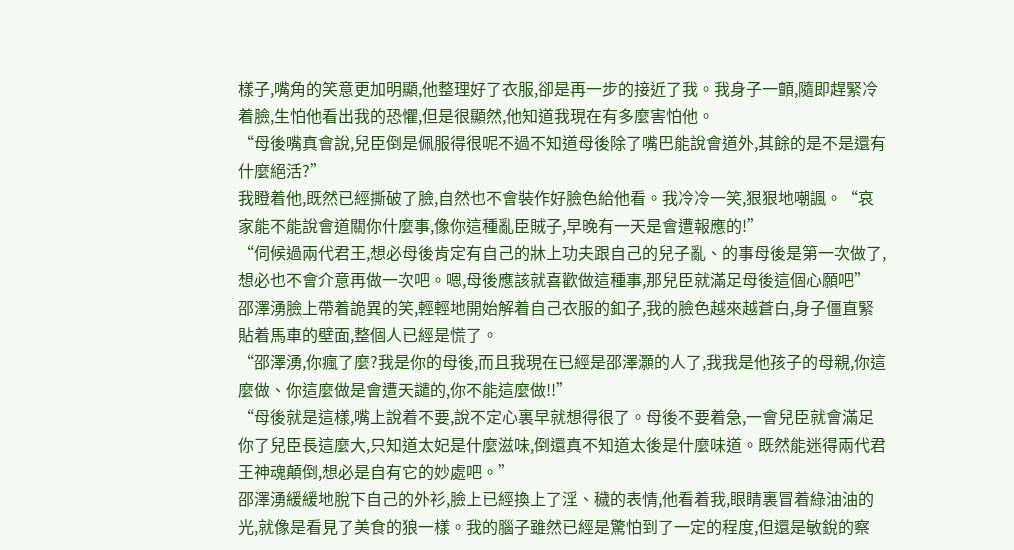樣子,嘴角的笑意更加明顯,他整理好了衣服,卻是再一步的接近了我。我身子一顫,隨即趕緊冷着臉,生怕他看出我的恐懼,但是很顯然,他知道我現在有多麼害怕他。
“母後嘴真會說,兒臣倒是佩服得很呢不過不知道母後除了嘴巴能說會道外,其餘的是不是還有什麼絕活?”
我瞪着他,既然已經撕破了臉,自然也不會裝作好臉色給他看。我冷冷一笑,狠狠地嘲諷。“哀家能不能說會道關你什麼事,像你這種亂臣賊子,早晚有一天是會遭報應的!”
“伺候過兩代君王,想必母後肯定有自己的牀上功夫跟自己的兒子亂、的事母後是第一次做了,想必也不會介意再做一次吧。嗯,母後應該就喜歡做這種事,那兒臣就滿足母後這個心願吧”
邵澤湧臉上帶着詭異的笑,輕輕地開始解着自己衣服的釦子,我的臉色越來越蒼白,身子僵直緊貼着馬車的壁面,整個人已經是慌了。
“邵澤湧,你瘋了麼?我是你的母後,而且我現在已經是邵澤灝的人了,我我是他孩子的母親,你這麼做、你這麼做是會遭天譴的,你不能這麼做!!”
“母後就是這樣,嘴上說着不要,說不定心裏早就想得很了。母後不要着急,一會兒臣就會滿足你了兒臣長這麼大,只知道太妃是什麼滋味,倒還真不知道太後是什麼味道。既然能迷得兩代君王神魂顛倒,想必是自有它的妙處吧。”
邵澤湧緩緩地脫下自己的外衫,臉上已經換上了淫、穢的表情,他看着我,眼睛裏冒着綠油油的光,就像是看見了美食的狼一樣。我的腦子雖然已經是驚怕到了一定的程度,但還是敏銳的察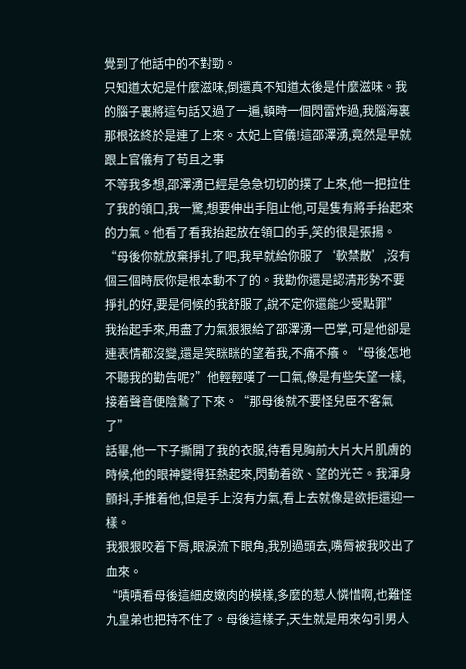覺到了他話中的不對勁。
只知道太妃是什麼滋味,倒還真不知道太後是什麼滋味。我的腦子裏將這句話又過了一遍,頓時一個閃雷炸過,我腦海裏那根弦終於是連了上來。太妃上官儀!這邵澤湧,竟然是早就跟上官儀有了苟且之事
不等我多想,邵澤湧已經是急急切切的撲了上來,他一把拉住了我的領口,我一驚,想要伸出手阻止他,可是隻有將手抬起來的力氣。他看了看我抬起放在領口的手,笑的很是張揚。
“母後你就放棄掙扎了吧,我早就給你服了‘軟禁散’,沒有個三個時辰你是根本動不了的。我勸你還是認清形勢不要掙扎的好,要是伺候的我舒服了,說不定你還能少受點罪”
我抬起手來,用盡了力氣狠狠給了邵澤湧一巴掌,可是他卻是連表情都沒變,還是笑眯眯的望着我,不痛不癢。“母後怎地不聽我的勸告呢?”他輕輕嘆了一口氣,像是有些失望一樣,接着聲音便陰鷙了下來。“那母後就不要怪兒臣不客氣了”
話畢,他一下子撕開了我的衣服,待看見胸前大片大片肌膚的時候,他的眼神變得狂熱起來,閃動着欲、望的光芒。我渾身顫抖,手推着他,但是手上沒有力氣,看上去就像是欲拒還迎一樣。
我狠狠咬着下脣,眼淚流下眼角,我別過頭去,嘴脣被我咬出了血來。
“嘖嘖看母後這細皮嫩肉的模樣,多麼的惹人憐惜啊,也難怪九皇弟也把持不住了。母後這樣子,天生就是用來勾引男人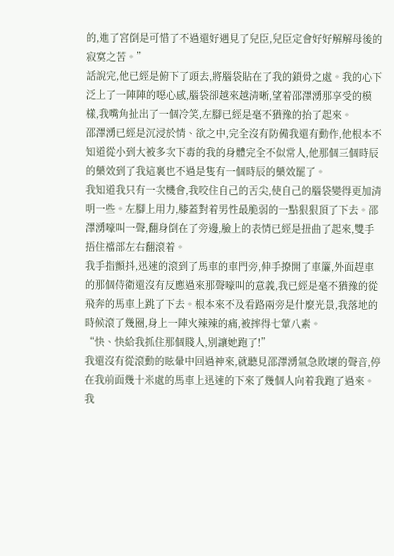的,進了宮倒是可惜了不過還好遇見了兒臣,兒臣定會好好解解母後的寂寞之苦。”
話說完,他已經是俯下了頭去,將腦袋貼在了我的鎖骨之處。我的心下泛上了一陣陣的噁心感,腦袋卻越來越清晰,望着邵澤湧那享受的模樣,我嘴角扯出了一個冷笑,左腳已經是毫不猶豫的抬了起來。
邵澤湧已經是沉浸於情、欲之中,完全沒有防備我還有動作,他根本不知道從小到大被多次下毒的我的身體完全不似常人,他那個三個時辰的藥效到了我這裏也不過是隻有一個時辰的藥效罷了。
我知道我只有一次機會,我咬住自己的舌尖,使自己的腦袋變得更加清明一些。左腳上用力,膝蓋對着男性最脆弱的一點狠狠頂了下去。邵澤湧嚎叫一聲,翻身倒在了旁邊,臉上的表情已經是扭曲了起來,雙手捂住襠部左右翻滾着。
我手指顫抖,迅速的滾到了馬車的車門旁,伸手撩開了車簾,外面趕車的那個侍衛還沒有反應過來那聲嚎叫的意義,我已經是毫不猶豫的從飛奔的馬車上跳了下去。根本來不及看路兩旁是什麼光景,我落地的時候滾了幾圈,身上一陣火辣辣的痛,被摔得七葷八素。
“快、快給我抓住那個賤人,別讓她跑了!”
我還沒有從滾動的眩暈中回過神來,就聽見邵澤湧氣急敗壞的聲音,停在我前面幾十米處的馬車上迅速的下來了幾個人向着我跑了過來。我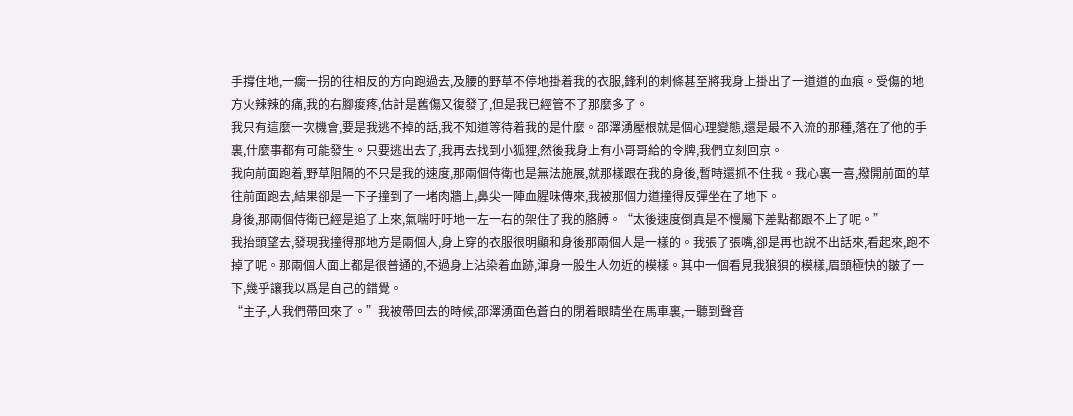手撐住地,一瘸一拐的往相反的方向跑過去,及腰的野草不停地掛着我的衣服,鋒利的刺條甚至將我身上掛出了一道道的血痕。受傷的地方火辣辣的痛,我的右腳痠疼,估計是舊傷又復發了,但是我已經管不了那麼多了。
我只有這麼一次機會,要是我逃不掉的話,我不知道等待着我的是什麼。邵澤湧壓根就是個心理變態,還是最不入流的那種,落在了他的手裏,什麼事都有可能發生。只要逃出去了,我再去找到小狐狸,然後我身上有小哥哥給的令牌,我們立刻回京。
我向前面跑着,野草阻隔的不只是我的速度,那兩個侍衛也是無法施展,就那樣跟在我的身後,暫時還抓不住我。我心裏一喜,撥開前面的草往前面跑去,結果卻是一下子撞到了一堵肉牆上,鼻尖一陣血腥味傳來,我被那個力道撞得反彈坐在了地下。
身後,那兩個侍衛已經是追了上來,氣喘吁吁地一左一右的架住了我的胳膊。“太後速度倒真是不慢屬下差點都跟不上了呢。”
我抬頭望去,發現我撞得那地方是兩個人,身上穿的衣服很明顯和身後那兩個人是一樣的。我張了張嘴,卻是再也說不出話來,看起來,跑不掉了呢。那兩個人面上都是很普通的,不過身上沾染着血跡,渾身一股生人勿近的模樣。其中一個看見我狼狽的模樣,眉頭極快的皺了一下,幾乎讓我以爲是自己的錯覺。
“主子,人我們帶回來了。”我被帶回去的時候,邵澤湧面色蒼白的閉着眼睛坐在馬車裏,一聽到聲音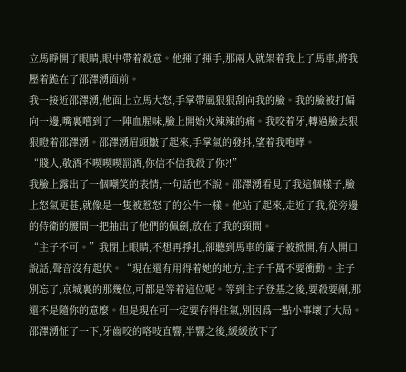立馬睜開了眼睛,眼中帶着殺意。他揮了揮手,那兩人就架着我上了馬車,將我壓着跪在了邵澤湧面前。
我一接近邵澤湧,他面上立馬大怒,手掌帶風狠狠刮向我的臉。我的臉被打偏向一邊,嘴裏嚐到了一陣血腥味,臉上開始火辣辣的痛。我咬着牙,轉過臉去狠狠瞪着邵澤湧。邵澤湧眉頭皺了起來,手掌氣的發抖,望着我咆哮。
“賤人,敬酒不喫喫喫罰酒,你信不信我殺了你?!”
我臉上露出了一個嘲笑的表情,一句話也不說。邵澤湧看見了我這個樣子,臉上怒氣更甚,就像是一隻被惹怒了的公牛一樣。他站了起來,走近了我,從旁邊的侍衛的腰間一把抽出了他們的佩劍,放在了我的頸間。
“主子不可。”我閉上眼睛,不想再掙扎,卻聽到馬車的簾子被掀開,有人開口說話,聲音沒有起伏。“現在還有用得着她的地方,主子千萬不要衝動。主子別忘了,京城裏的那幾位,可都是等着這位呢。等到主子登基之後,要殺要剮,那還不是隨你的意麼。但是現在可一定要存得住氣,別因爲一點小事壞了大局。
邵澤湧怔了一下,牙齒咬的咯吱直響,半響之後,緩緩放下了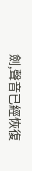劍,聲音已經恢復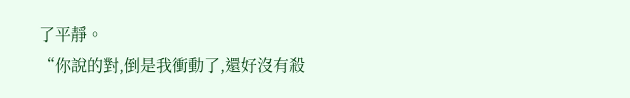了平靜。
“你說的對,倒是我衝動了,還好沒有殺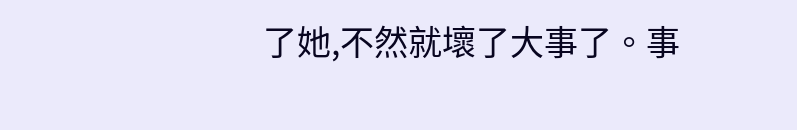了她,不然就壞了大事了。事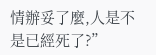情辦妥了麼,人是不是已經死了?”